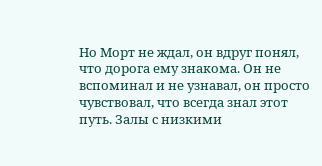Но Морт не ждал, он вдруг понял, что дорога ему знакома. Он не вспоминал и не узнавал, он просто чувствовал, что всегда знал этот путь. Залы с низкими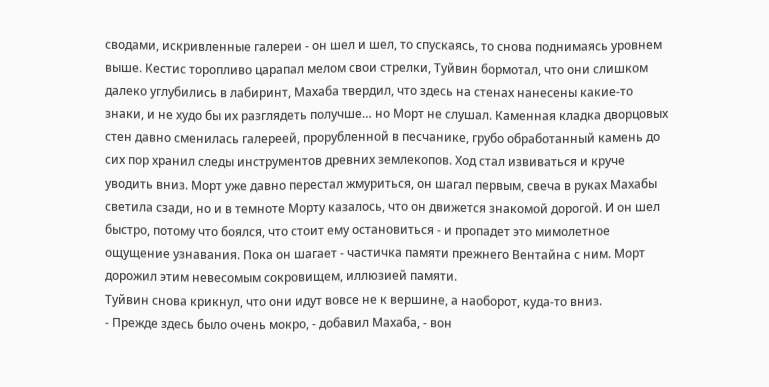сводами, искривленные галереи - он шел и шел, то спускаясь, то снова поднимаясь уровнем выше. Кестис торопливо царапал мелом свои стрелки, Туйвин бормотал, что они слишком далеко углубились в лабиринт, Махаба твердил, что здесь на стенах нанесены какие-то знаки, и не худо бы их разглядеть получше… но Морт не слушал. Каменная кладка дворцовых стен давно сменилась галереей, прорубленной в песчанике, грубо обработанный камень до сих пор хранил следы инструментов древних землекопов. Ход стал извиваться и круче уводить вниз. Морт уже давно перестал жмуриться, он шагал первым, свеча в руках Махабы светила сзади, но и в темноте Морту казалось, что он движется знакомой дорогой. И он шел быстро, потому что боялся, что стоит ему остановиться - и пропадет это мимолетное ощущение узнавания. Пока он шагает - частичка памяти прежнего Вентайна с ним. Морт дорожил этим невесомым сокровищем, иллюзией памяти.
Туйвин снова крикнул, что они идут вовсе не к вершине, а наоборот, куда-то вниз.
- Прежде здесь было очень мокро, - добавил Махаба, - вон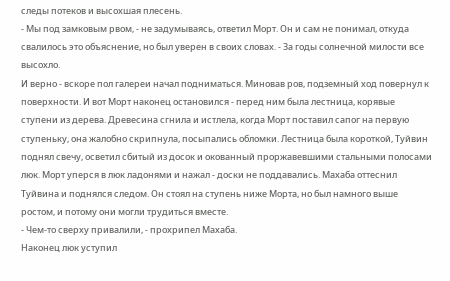следы потеков и высохшая плесень.
- Мы под замковым рвом, - не задумываясь, ответил Морт. Он и сам не понимал, откуда свалилось это объяснение, но был уверен в своих словах. - За годы солнечной милости все высохло.
И верно - вскоре пол галереи начал подниматься. Миновав ров, подземный ход повернул к поверхности. И вот Морт наконец остановился - перед ним была лестница, корявые ступени из дерева. Древесина сгнила и истлела, когда Морт поставил сапог на первую ступеньку, она жалобно скрипнула, посыпались обломки. Лестница была короткой, Туйвин поднял свечу, осветил сбитый из досок и окованный проржавевшими стальными полосами люк. Морт уперся в люк ладонями и нажал - доски не поддавались. Махаба оттеснил Туйвина и поднялся следом. Он стоял на ступень ниже Морта, но был намного выше ростом, и потому они могли трудиться вместе.
- Чем-то сверху привалили, - прохрипел Махаба.
Наконец люк уступил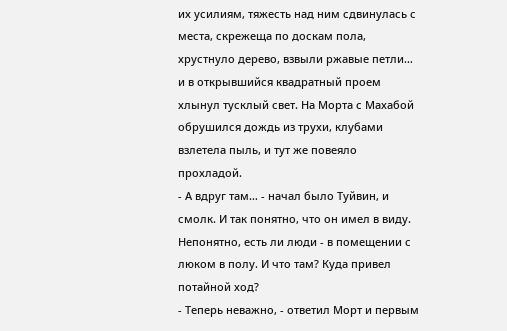их усилиям, тяжесть над ним сдвинулась с места, скрежеща по доскам пола, хрустнуло дерево, взвыли ржавые петли… и в открывшийся квадратный проем хлынул тусклый свет. На Морта с Махабой обрушился дождь из трухи, клубами взлетела пыль, и тут же повеяло прохладой.
- А вдруг там… - начал было Туйвин, и смолк. И так понятно, что он имел в виду. Непонятно, есть ли люди - в помещении с люком в полу. И что там? Куда привел потайной ход?
- Теперь неважно, - ответил Морт и первым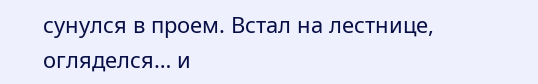сунулся в проем. Встал на лестнице, огляделся… и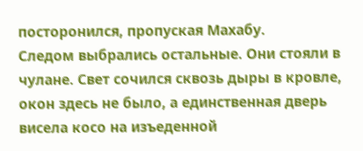посторонился, пропуская Махабу.
Следом выбрались остальные. Они стояли в чулане. Свет сочился сквозь дыры в кровле, окон здесь не было, а единственная дверь висела косо на изъеденной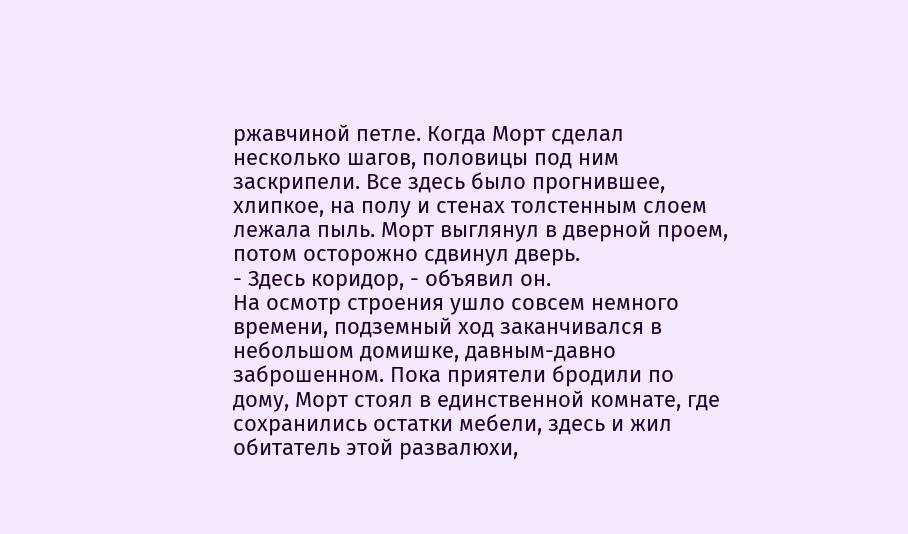ржавчиной петле. Когда Морт сделал несколько шагов, половицы под ним заскрипели. Все здесь было прогнившее, хлипкое, на полу и стенах толстенным слоем лежала пыль. Морт выглянул в дверной проем, потом осторожно сдвинул дверь.
- Здесь коридор, - объявил он.
На осмотр строения ушло совсем немного времени, подземный ход заканчивался в небольшом домишке, давным-давно заброшенном. Пока приятели бродили по дому, Морт стоял в единственной комнате, где сохранились остатки мебели, здесь и жил обитатель этой развалюхи,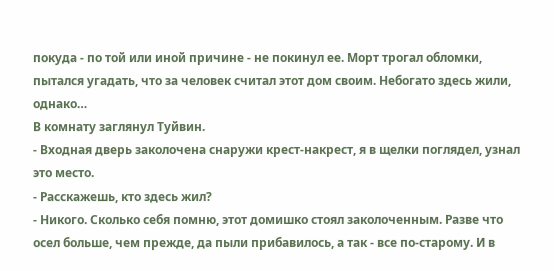покуда - по той или иной причине - не покинул ее. Морт трогал обломки, пытался угадать, что за человек считал этот дом своим. Небогато здесь жили, однако…
В комнату заглянул Туйвин.
- Входная дверь заколочена снаружи крест-накрест, я в щелки поглядел, узнал это место.
- Расскажешь, кто здесь жил?
- Никого. Сколько себя помню, этот домишко стоял заколоченным. Разве что осел больше, чем прежде, да пыли прибавилось, а так - все по-старому. И в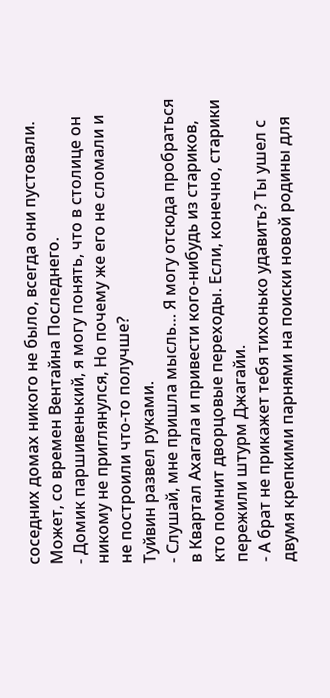соседних домах никого не было, всегда они пустовали. Может, со времен Вентайна Последнего.
- Домик паршивенький, я могу понять, что в столице он никому не приглянулся, Но почему же его не сломали и не построили что-то получше?
Туйвин развел руками.
- Слушай, мне пришла мысль… Я могу отсюда пробраться в Квартал Ахагала и привести кого-нибудь из стариков, кто помнит дворцовые переходы. Если, конечно, старики пережили штурм Джагайи.
- А брат не прикажет тебя тихонько удавить? Ты ушел с двумя крепкими парнями на поиски новой родины для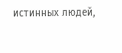истинных людей,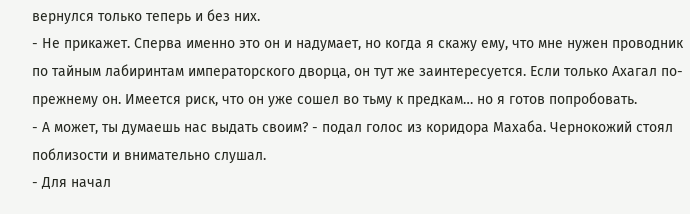вернулся только теперь и без них.
- Не прикажет. Сперва именно это он и надумает, но когда я скажу ему, что мне нужен проводник по тайным лабиринтам императорского дворца, он тут же заинтересуется. Если только Ахагал по-прежнему он. Имеется риск, что он уже сошел во тьму к предкам… но я готов попробовать.
- А может, ты думаешь нас выдать своим? - подал голос из коридора Махаба. Чернокожий стоял поблизости и внимательно слушал.
- Для начал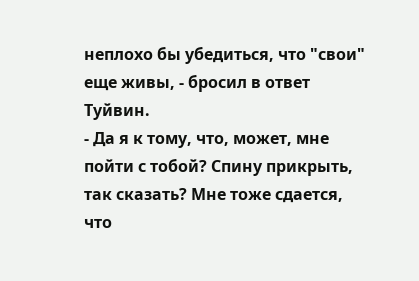неплохо бы убедиться, что "свои" еще живы, - бросил в ответ Туйвин.
- Да я к тому, что, может, мне пойти с тобой? Спину прикрыть, так сказать? Мне тоже сдается, что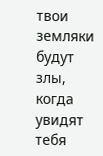твои земляки будут злы, когда увидят тебя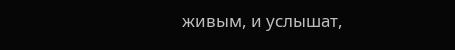живым, и услышат,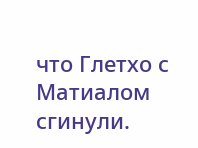что Глетхо с Матиалом сгинули.